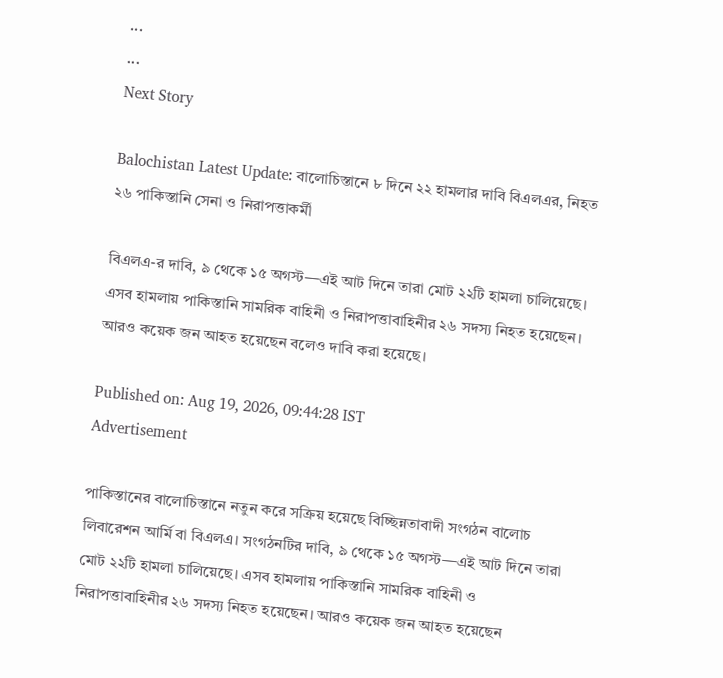...
...
Next Story

Balochistan Latest Update: বালোচিস্তানে ৮ দিনে ২২ হামলার দাবি বিএলএর, নিহত ২৬ পাকিস্তানি সেনা ও নিরাপত্তাকর্মী

বিএলএ-র দাবি, ৯ থেকে ১৫ অগস্ট—এই আট দিনে তারা মোট ২২টি হামলা চালিয়েছে। এসব হামলায় পাকিস্তানি সামরিক বাহিনী ও নিরাপত্তাবাহিনীর ২৬ সদস্য নিহত হয়েছেন। আরও কয়েক জন আহত হয়েছেন বলেও দাবি করা হয়েছে।

Published on: Aug 19, 2026, 09:44:28 IST
Advertisement

পাকিস্তানের বালোচিস্তানে নতুন করে সক্রিয় হয়েছে বিচ্ছিন্নতাবাদী সংগঠন বালোচ লিবারেশন আর্মি বা বিএলএ। সংগঠনটির দাবি, ৯ থেকে ১৫ অগস্ট—এই আট দিনে তারা মোট ২২টি হামলা চালিয়েছে। এসব হামলায় পাকিস্তানি সামরিক বাহিনী ও নিরাপত্তাবাহিনীর ২৬ সদস্য নিহত হয়েছেন। আরও কয়েক জন আহত হয়েছেন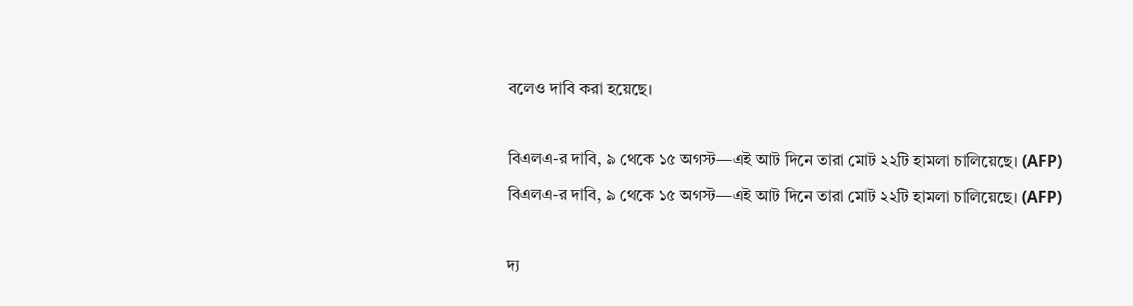বলেও দাবি করা হয়েছে।

বিএলএ-র দাবি, ৯ থেকে ১৫ অগস্ট—এই আট দিনে তারা মোট ২২টি হামলা চালিয়েছে। (AFP)
বিএলএ-র দাবি, ৯ থেকে ১৫ অগস্ট—এই আট দিনে তারা মোট ২২টি হামলা চালিয়েছে। (AFP)

দ্য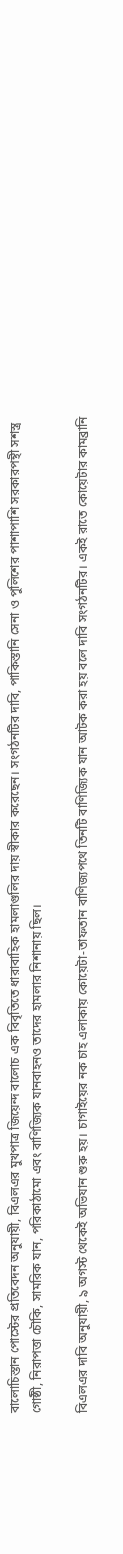বালোচিস্তান পোস্টের প্রতিবেদন অনুযায়ী, বিএলএর মুখপাত্র জিয়েন্দ বালোচ এক বিবৃতিতে ধারাবাহিক হামলাগুলির দায় স্বীকার করেছেন। সংগঠনটির দাবি, পাকিস্তানি সেনা ও পুলিশের পাশাপাশি সরকারপন্থী সশস্ত্র গোষ্ঠী, নিরাপত্তা চৌকি, সামরিক যান, পরিকাঠামো এবং বাণিজ্যিক যানবাহনও তাদের হামলার নিশানায় ছিল।

বিএলএর দাবি অনুযায়ী, ৯ অগস্ট থেকেই অভিযান শুরু হয়। চাগাইয়ের নক চাহ এলাকায় কোয়েটা-তাফতান বাণিজ্যপথে তিনটি বাণিজ্যিক যান আটক করা হয় বলে দাবি সংগঠনটির। একই রাতে কোয়েটার কামব্রানি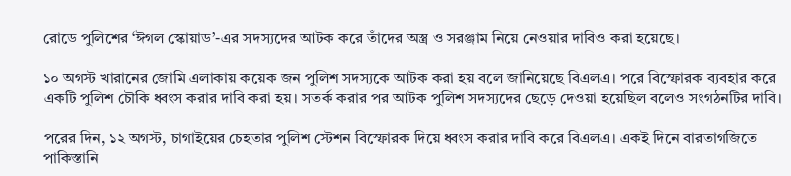রোডে পুলিশের ‘ঈগল স্কোয়াড’-এর সদস্যদের আটক করে তাঁদের অস্ত্র ও সরঞ্জাম নিয়ে নেওয়ার দাবিও করা হয়েছে।

১০ অগস্ট খারানের জোমি এলাকায় কয়েক জন পুলিশ সদস্যকে আটক করা হয় বলে জানিয়েছে বিএলএ। পরে বিস্ফোরক ব্যবহার করে একটি পুলিশ চৌকি ধ্বংস করার দাবি করা হয়। সতর্ক করার পর আটক পুলিশ সদস্যদের ছেড়ে দেওয়া হয়েছিল বলেও সংগঠনটির দাবি।

পরের দিন, ১২ অগস্ট, চাগাইয়ের চেহতার পুলিশ স্টেশন বিস্ফোরক দিয়ে ধ্বংস করার দাবি করে বিএলএ। একই দিনে বারতাগজিতে পাকিস্তানি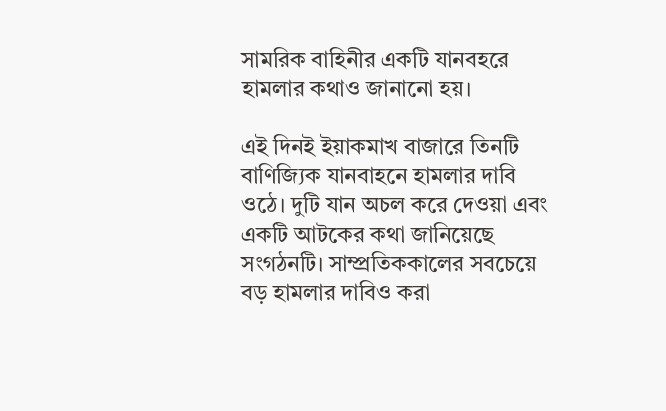সামরিক বাহিনীর একটি যানবহরে হামলার কথাও জানানো হয়।

এই দিনই ইয়াকমাখ বাজারে তিনটি বাণিজ্যিক যানবাহনে হামলার দাবি ওঠে। দুটি যান অচল করে দেওয়া এবং একটি আটকের কথা জানিয়েছে সংগঠনটি। সাম্প্রতিককালের সবচেয়ে বড় হামলার দাবিও করা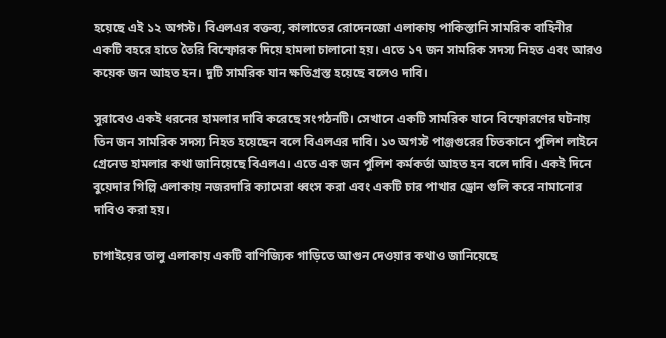হয়েছে এই ১২ অগস্ট। বিএলএর বক্তব্য, কালাতের রোদেনজো এলাকায় পাকিস্তানি সামরিক বাহিনীর একটি বহরে হাতে তৈরি বিস্ফোরক দিয়ে হামলা চালানো হয়। এতে ১৭ জন সামরিক সদস্য নিহত এবং আরও কয়েক জন আহত হন। দুটি সামরিক যান ক্ষতিগ্রস্ত হয়েছে বলেও দাবি।

সুরাবেও একই ধরনের হামলার দাবি করেছে সংগঠনটি। সেখানে একটি সামরিক যানে বিস্ফোরণের ঘটনায় তিন জন সামরিক সদস্য নিহত হয়েছেন বলে বিএলএর দাবি। ১৩ অগস্ট পাঞ্জগুরের চিতকানে পুলিশ লাইনে গ্রেনেড হামলার কথা জানিয়েছে বিএলএ। এতে এক জন পুলিশ কর্মকর্তা আহত হন বলে দাবি। একই দিনে বুয়েদার গিল্লি এলাকায় নজরদারি ক্যামেরা ধ্বংস করা এবং একটি চার পাখার ড্রোন গুলি করে নামানোর দাবিও করা হয়।

চাগাইয়ের তালু এলাকায় একটি বাণিজ্যিক গাড়িতে আগুন দেওয়ার কথাও জানিয়েছে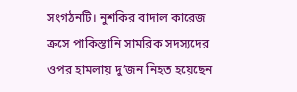সংগঠনটি। নুশকির বাদাল কারেজ ক্রসে পাকিস্তানি সামরিক সদস্যদের ওপর হামলায় দু’জন নিহত হয়েছেন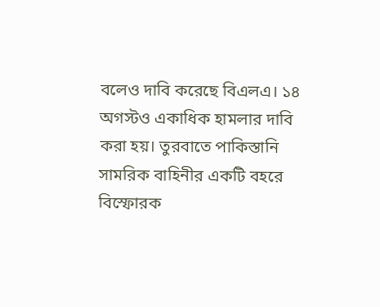বলেও দাবি করেছে বিএলএ। ১৪ অগস্টও একাধিক হামলার দাবি করা হয়। তুরবাতে পাকিস্তানি সামরিক বাহিনীর একটি বহরে বিস্ফোরক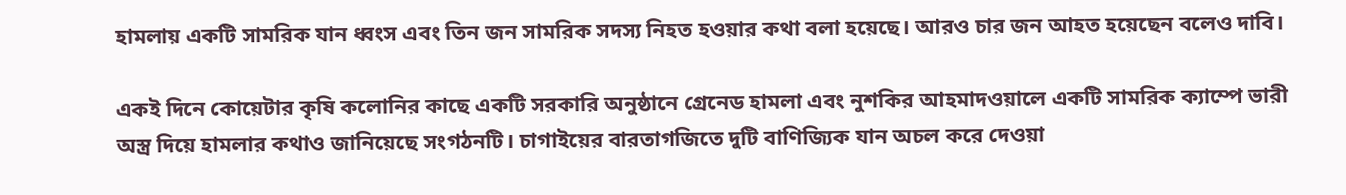হামলায় একটি সামরিক যান ধ্বংস এবং তিন জন সামরিক সদস্য নিহত হওয়ার কথা বলা হয়েছে। আরও চার জন আহত হয়েছেন বলেও দাবি।

একই দিনে কোয়েটার কৃষি কলোনির কাছে একটি সরকারি অনুষ্ঠানে গ্রেনেড হামলা এবং নুশকির আহমাদওয়ালে একটি সামরিক ক্যাম্পে ভারী অস্ত্র দিয়ে হামলার কথাও জানিয়েছে সংগঠনটি। চাগাইয়ের বারতাগজিতে দুটি বাণিজ্যিক যান অচল করে দেওয়া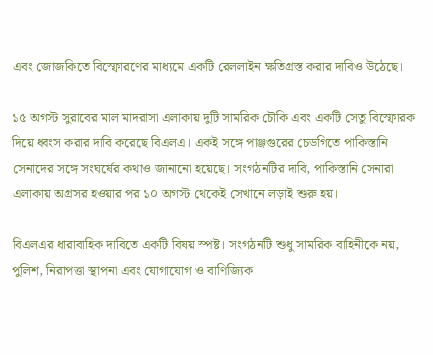এবং জোজকিতে বিস্ফোরণের মাধ্যমে একটি রেললাইন ক্ষতিগ্রস্ত করার দাবিও উঠেছে।

১৫ অগস্ট সুরাবের মাল মাদরাসা এলাকায় দুটি সামরিক চৌকি এবং একটি সেতু বিস্ফোরক দিয়ে ধ্বংস করার দাবি করেছে বিএলএ। একই সঙ্গে পাঞ্জগুরের চেডগিতে পাকিস্তানি সেনাদের সঙ্গে সংঘর্ষের কথাও জানানো হয়েছে। সংগঠনটির দাবি, পাকিস্তানি সেনারা এলাকায় অগ্রসর হওয়ার পর ১০ অগস্ট থেকেই সেখানে লড়াই শুরু হয়।

বিএলএর ধারাবাহিক দাবিতে একটি বিষয় স্পষ্ট। সংগঠনটি শুধু সামরিক বাহিনীকে নয়, পুলিশ, নিরাপত্তা স্থাপনা এবং যোগাযোগ ও বাণিজ্যিক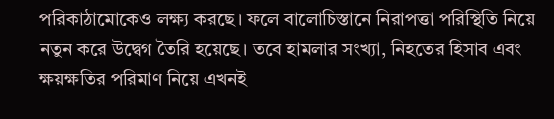পরিকাঠামোকেও লক্ষ্য করছে। ফলে বালোচিস্তানে নিরাপত্তা পরিস্থিতি নিয়ে নতুন করে উদ্বেগ তৈরি হয়েছে। তবে হামলার সংখ্যা, নিহতের হিসাব এবং ক্ষয়ক্ষতির পরিমাণ নিয়ে এখনই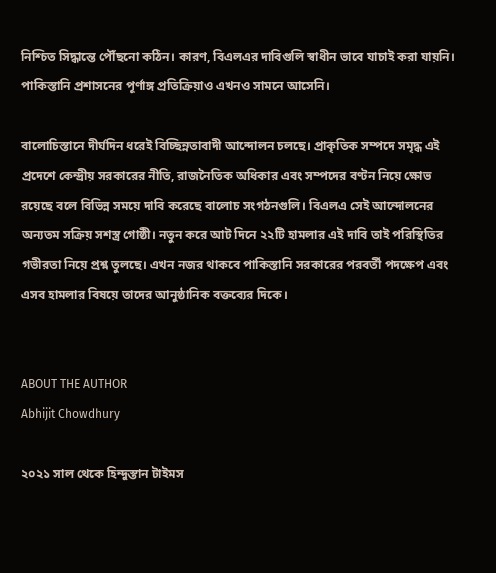নিশ্চিত সিদ্ধান্তে পৌঁছনো কঠিন। কারণ, বিএলএর দাবিগুলি স্বাধীন ভাবে যাচাই করা যায়নি। পাকিস্তানি প্রশাসনের পূর্ণাঙ্গ প্রতিক্রিয়াও এখনও সামনে আসেনি।

বালোচিস্তানে দীর্ঘদিন ধরেই বিচ্ছিন্নতাবাদী আন্দোলন চলছে। প্রাকৃতিক সম্পদে সমৃদ্ধ এই প্রদেশে কেন্দ্রীয় সরকারের নীতি, রাজনৈতিক অধিকার এবং সম্পদের বণ্টন নিয়ে ক্ষোভ রয়েছে বলে বিভিন্ন সময়ে দাবি করেছে বালোচ সংগঠনগুলি। বিএলএ সেই আন্দোলনের অন্যতম সক্রিয় সশস্ত্র গোষ্ঠী। নতুন করে আট দিনে ২২টি হামলার এই দাবি তাই পরিস্থিতির গভীরতা নিয়ে প্রশ্ন তুলছে। এখন নজর থাকবে পাকিস্তানি সরকারের পরবর্তী পদক্ষেপ এবং এসব হামলার বিষয়ে তাদের আনুষ্ঠানিক বক্তব্যের দিকে।


ABOUT THE AUTHOR
Abhijit Chowdhury

২০২১ সাল থেকে হিন্দুস্তান টাইমস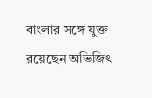বাংলার সঙ্গে যুক্ত রয়েছেন অভিজিৎ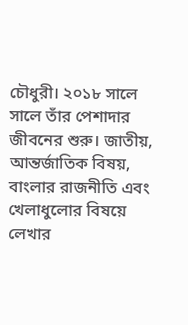চৌধুরী। ২০১৮ সালে সালে তাঁর পেশাদার জীবনের শুরু। জাতীয়, আন্তর্জাতিক বিষয়, বাংলার রাজনীতি এবং খেলাধুলোর বিষয়ে লেখার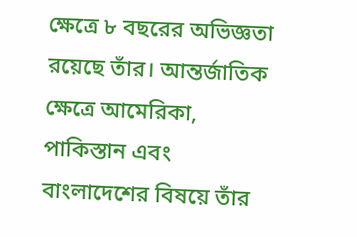ক্ষেত্রে ৮ বছরের অভিজ্ঞতা রয়েছে তাঁর। আন্তর্জাতিক ক্ষেত্রে আমেরিকা, পাকিস্তান এবং বাংলাদেশের বিষয়ে তাঁর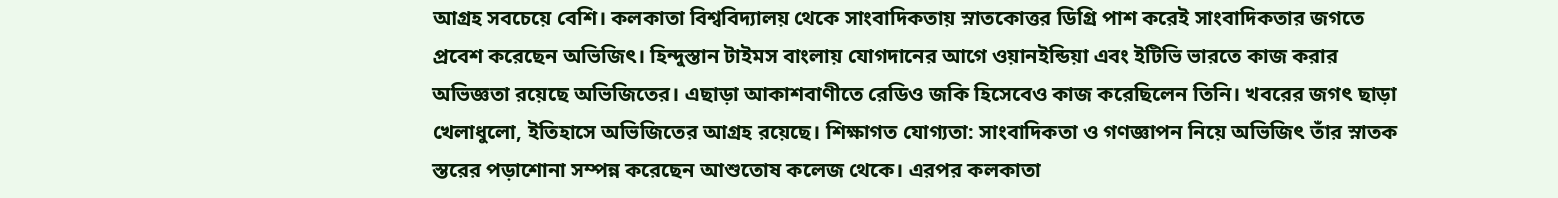আগ্রহ সবচেয়ে বেশি। কলকাতা বিশ্ববিদ্যালয় থেকে সাংবাদিকতায় স্নাতকোত্তর ডিগ্রি পাশ করেই সাংবাদিকতার জগতে প্রবেশ করেছেন অভিজিৎ। হিন্দুস্তান টাইমস বাংলায় যোগদানের আগে ওয়ানইন্ডিয়া এবং ইটিভি ভারতে কাজ করার অভিজ্ঞতা রয়েছে অভিজিতের। এছাড়া আকাশবাণীতে রেডিও জকি হিসেবেও কাজ করেছিলেন তিনি। খবরের জগৎ ছাড়া খেলাধুলো, ইতিহাসে অভিজিতের আগ্রহ রয়েছে। শিক্ষাগত যোগ্যতা: সাংবাদিকতা ও গণজ্ঞাপন নিয়ে অভিজিৎ তাঁর স্নাতক স্তরের পড়াশোনা সম্পন্ন করেছেন আশুতোষ কলেজ থেকে। এরপর কলকাতা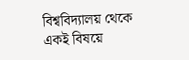বিশ্ববিদ্যালয় থেকে একই বিষয়ে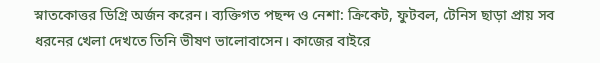স্নাতকোত্তর ডিগ্রি অর্জন করেন। ব্যক্তিগত পছন্দ ও নেশা: ক্রিকেট, ফুটবল, টেনিস ছাড়া প্রায় সব ধরনের খেলা দেখতে তিনি ভীষণ ভালোবাসেন। কাজের বাইরে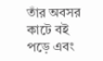তাঁর অবসর কাটে বই পড়ে এবং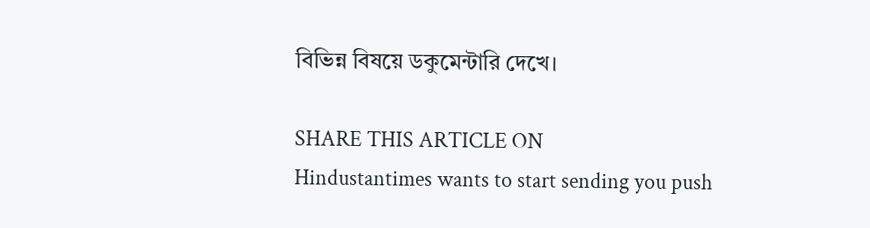বিভিন্ন বিষয়ে ডকুমেন্টারি দেখে।

SHARE THIS ARTICLE ON
Hindustantimes wants to start sending you push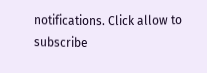notifications. Click allow to subscribe